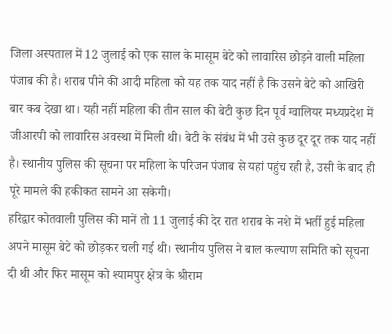जिला अस्पताल में 12 जुलाई को एक साल के मासूम बेटे को लावारिस छोड़ने वाली महिला पंजाब की है। शराब पीने की आदी महिला को यह तक याद नहीं है कि उसने बेटे को आखिरी बार कब देखा था। यही नहीं महिला की तीन साल की बेटी कुछ दिन पूर्व ग्वालियर मध्यप्रदेश में जीआरपी को लावारिस अवस्था में मिली थी। बेटी के संबंध में भी उसे कुछ दूर दूर तक याद नहीं है। स्थानीय पुलिस की सूचना पर महिला के परिजन पंजाब से यहां पहुंच रही है, उसी के बाद ही पूरे मामले की हकीकत सामने आ सकेगी।
हरिद्वार कोतवाली पुलिस की मानें तो 11 जुलाई की देर रात शराब के नशे में भर्ती हुई महिला अपने मासूम बेटे को छोड़कर चली गई थी। स्थानीय पुलिस ने बाल कल्याण समिति को सूचना दी थी और फिर मासूम को श्यामपुर क्षेत्र के श्रीराम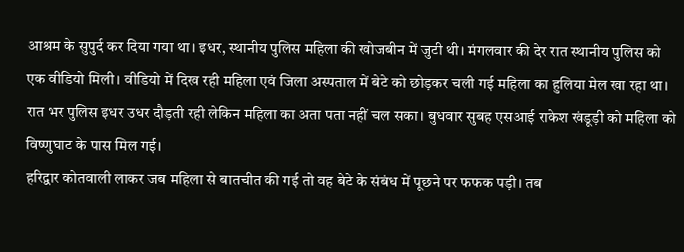आश्रम के सुपुर्द कर दिया गया था। इधर, स्थानीय पुलिस महिला की खोजबीन में जुटी थी। मंगलवार की देर रात स्थानीय पुलिस को एक वीडियो मिली। वीडियो में दिख रही महिला एवं जिला अस्पताल में बेटे को छोड़कर चली गई महिला का हुलिया मेल खा रहा था। रात भर पुलिस इधर उधर दौड़ती रही लेकिन महिला का अता पता नहीं चल सका। बुधवार सुबह एसआई राकेश खंडूड़ी को महिला को विष्णुघाट के पास मिल गई।
हरिद्वार कोतवाली लाकर जब महिला से बातचीत की गई तो वह बेटे के संबंध में पूछने पर फफक पड़ी। तब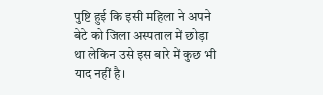पुष्टि हुई कि इसी महिला ने अपने बेटे को जिला अस्पताल में छोड़ा था लेकिन उसे इस बारे में कुछ भी याद नहीं है।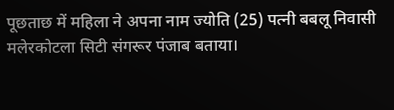पूछताछ में महिला ने अपना नाम ज्योति (25) पत्नी बबलू निवासी मलेरकोटला सिटी संगरूर पंजाब बताया।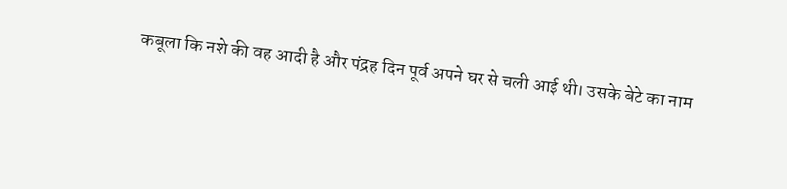कबूला कि नशे की वह आदी है और पंद्रह दिन पूर्व अपने घर से चली आई थी। उसके बेटे का नाम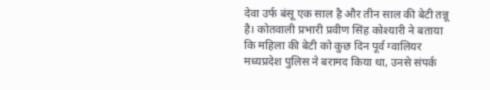देवा उर्फ बंसू एक साल है और तीन साल की बेटी तन्नू है। कोतवाली प्रभारी प्रवीण सिंह कोश्यारी ने बताया कि महिला की बेटी को कुछ दिन पूर्व ग्वालियर मध्यप्रदेश पुलिस ने बरामद किया था, उनसे संपर्क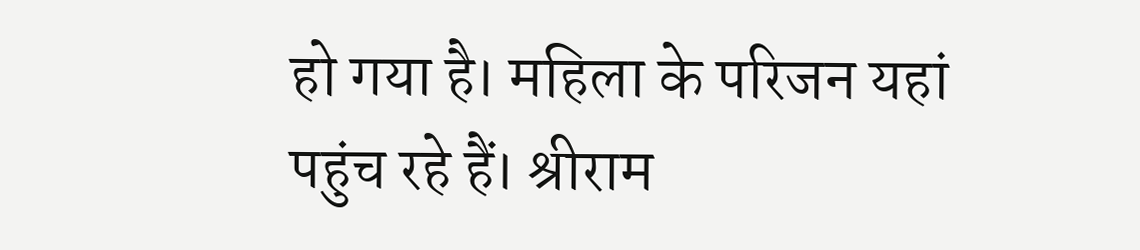हो गया है। महिला के परिजन यहां पहुंच रहे हैं। श्रीराम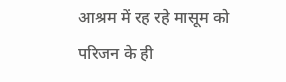आश्रम में रह रहे मासूम को परिजन के ही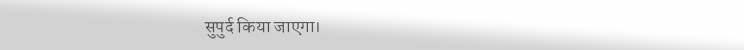सुपुर्द किया जाएगा।